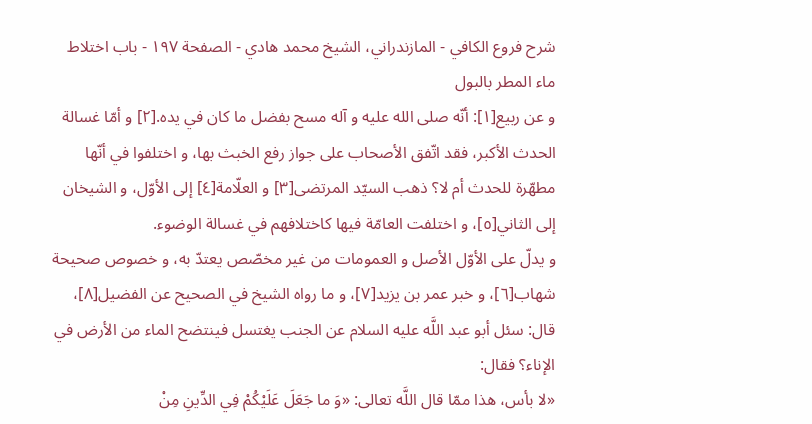شرح فروع الكافي - المازندراني، الشيخ محمد هادي - الصفحة ١٩٧ - باب اختلاط ماء المطر بالبول
و عن ربيع[١]: أنّه صلى الله عليه و آله مسح بفضل ما كان في يده.[٢] و أمّا غسالة الحدث الأكبر، فقد اتّفق الأصحاب على جواز رفع الخبث بها، و اختلفوا في أنّها مطهّرة للحدث أم لا؟ ذهب السيّد المرتضى[٣] و العلّامة[٤] إلى الأوّل، و الشيخان إلى الثاني[٥]، و اختلفت العامّة فيها كاختلافهم في غسالة الوضوء.
و يدلّ على الأوّل الأصل و العمومات من غير مخصّص يعتدّ به، و خصوص صحيحة شهاب[٦]، و خبر عمر بن يزيد[٧]، و ما رواه الشيخ في الصحيح عن الفضيل[٨]، قال: سئل أبو عبد اللَّه عليه السلام عن الجنب يغتسل فينتضح الماء من الأرض في الإناء؟ فقال:
«لا بأس، هذا ممّا قال اللَّه تعالى: «وَ ما جَعَلَ عَلَيْكُمْ فِي الدِّينِ مِنْ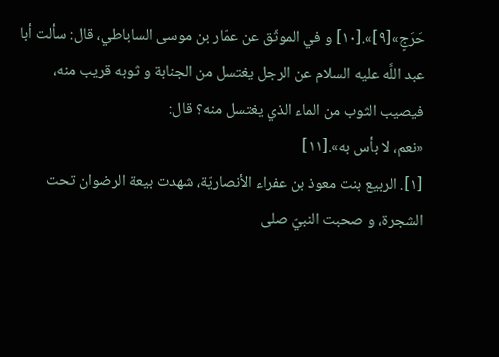حَرَجٍ»[٩]».[١٠] و في الموثّق عن عمّار بن موسى الساباطي، قال: سألت أبا عبد اللَّه عليه السلام عن الرجل يغتسل من الجنابة و ثوبه قريب منه، فيصيب الثوب من الماء الذي يغتسل منه؟ قال:
«نعم، لا بأس به».[١١]
[١]. الربيع بنت معوذ بن عفراء الأنصاريّة، شهدت بيعة الرضوان تحت الشجرة، و صحبت النبيّ صلى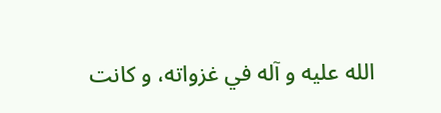الله عليه و آله في غزواته، و كانت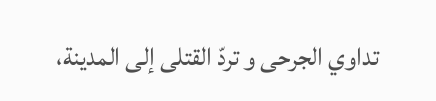تداوي الجرحى و تردّ القتلى إلى المدينة،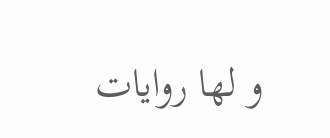و لها روايات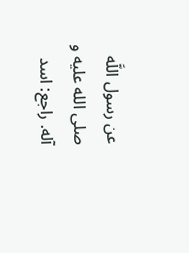عن رسول اللَّه صلى الله عليه و آله. راجع: اسد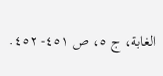الغابة، ج ٥، ص ٤٥١- ٤٥٢.